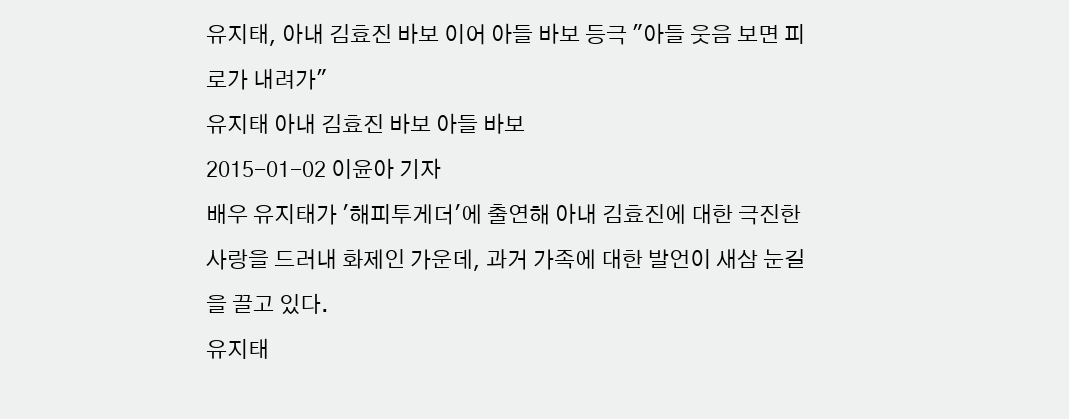유지태, 아내 김효진 바보 이어 아들 바보 등극 "아들 웃음 보면 피로가 내려가"
유지태 아내 김효진 바보 아들 바보
2015-01-02 이윤아 기자
배우 유지태가 '해피투게더'에 출연해 아내 김효진에 대한 극진한 사랑을 드러내 화제인 가운데, 과거 가족에 대한 발언이 새삼 눈길을 끌고 있다.
유지태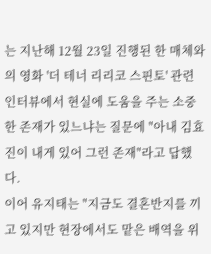는 지난해 12월 23일 진행된 한 매체와의 영화 '더 테너 리리코 스핀토' 관련 인터뷰에서 현실에 도움을 주는 소중한 존재가 있느냐는 질문에 "아내 김효진이 내게 있어 그런 존재"라고 답했다.
이어 유지태는 "지금도 결혼반지를 끼고 있지만 현장에서도 맡은 배역을 위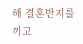해 결혼반지를 끼고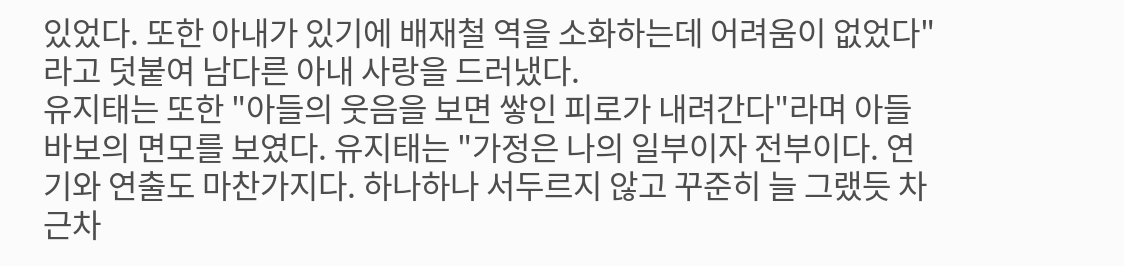있었다. 또한 아내가 있기에 배재철 역을 소화하는데 어려움이 없었다"라고 덧붙여 남다른 아내 사랑을 드러냈다.
유지태는 또한 "아들의 웃음을 보면 쌓인 피로가 내려간다"라며 아들 바보의 면모를 보였다. 유지태는 "가정은 나의 일부이자 전부이다. 연기와 연출도 마찬가지다. 하나하나 서두르지 않고 꾸준히 늘 그랬듯 차근차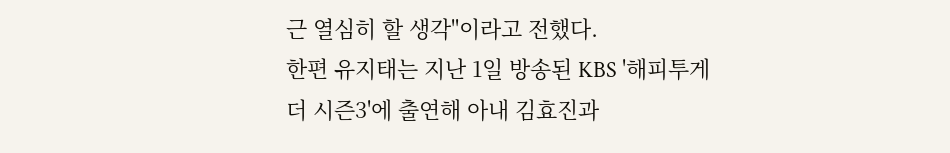근 열심히 할 생각"이라고 전했다.
한편 유지태는 지난 1일 방송된 KBS '해피투게더 시즌3'에 출연해 아내 김효진과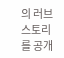의 러브 스토리를 공개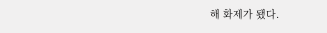해 화제가 됐다.